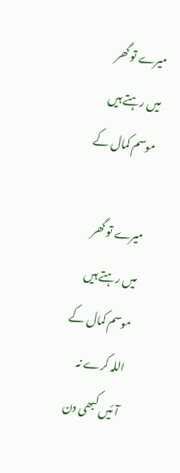میرے تو گھر میں رہتے ہیں موسم کمال کے

میرے تو گھر میں رہتے ہیں موسم کمال کے
اللہ کرے نہ آئیں کبھی دن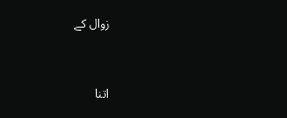زوال کے


اتنا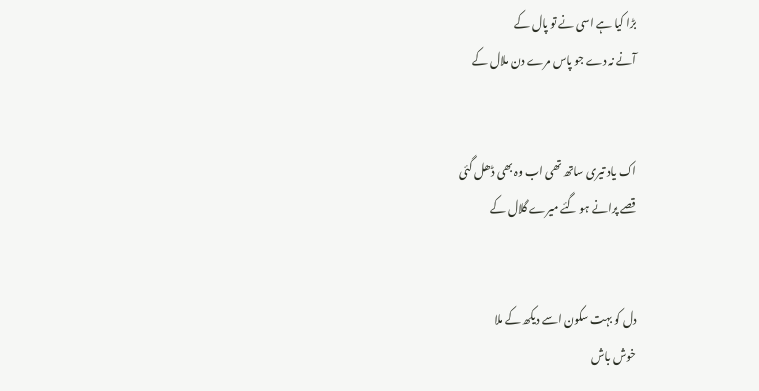بڑا کیا ہے اسی نے تو پال کے
آنے نہ دے جو پاس مرے دن ملال کے


اک یاد تیری ساتھ تھی اب وہ بھی ڈھل گئی
قصے پرانے ہو گئے میرے گلال کے


دل کو بہت سکون اسے دیکھ کے ملا
خوش باش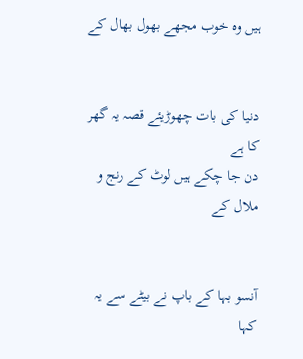ہیں وہ خوب مجھے بھول بھال کے


دنیا کی بات چھوڑیئے قصہ یہ گھر کا ہے
دن جا چکے ہیں لوٹ کے رنج و ملال کے


آنسو بہا کے باپ نے بیٹے سے یہ کہا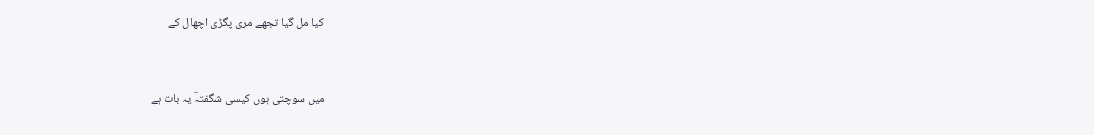کیا مل گیا تجھے مری پگڑی اچھال کے


میں سوچتی ہوں کیسی شگفتہؔ یہ بات ہے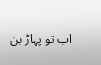اب تو پہاڑ بن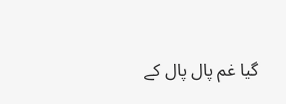گیا غم پال پال کے